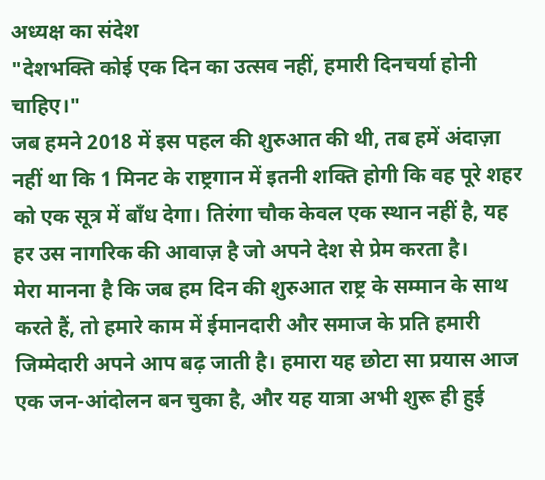अध्यक्ष का संदेश
"देशभक्ति कोई एक दिन का उत्सव नहीं, हमारी दिनचर्या होनी चाहिए।"
जब हमने 2018 में इस पहल की शुरुआत की थी, तब हमें अंदाज़ा नहीं था कि 1 मिनट के राष्ट्रगान में इतनी शक्ति होगी कि वह पूरे शहर को एक सूत्र में बाँध देगा। तिरंगा चौक केवल एक स्थान नहीं है, यह हर उस नागरिक की आवाज़ है जो अपने देश से प्रेम करता है।
मेरा मानना है कि जब हम दिन की शुरुआत राष्ट्र के सम्मान के साथ करते हैं, तो हमारे काम में ईमानदारी और समाज के प्रति हमारी जिम्मेदारी अपने आप बढ़ जाती है। हमारा यह छोटा सा प्रयास आज एक जन-आंदोलन बन चुका है, और यह यात्रा अभी शुरू ही हुई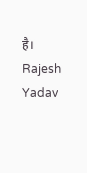है।
Rajesh Yadav